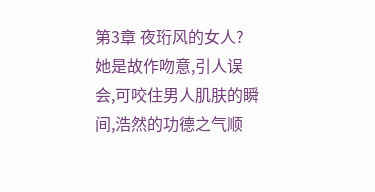第3章 夜珩风的女人?
她是故作吻意,引人误会,可咬住男人肌肤的瞬间,浩然的功德之气顺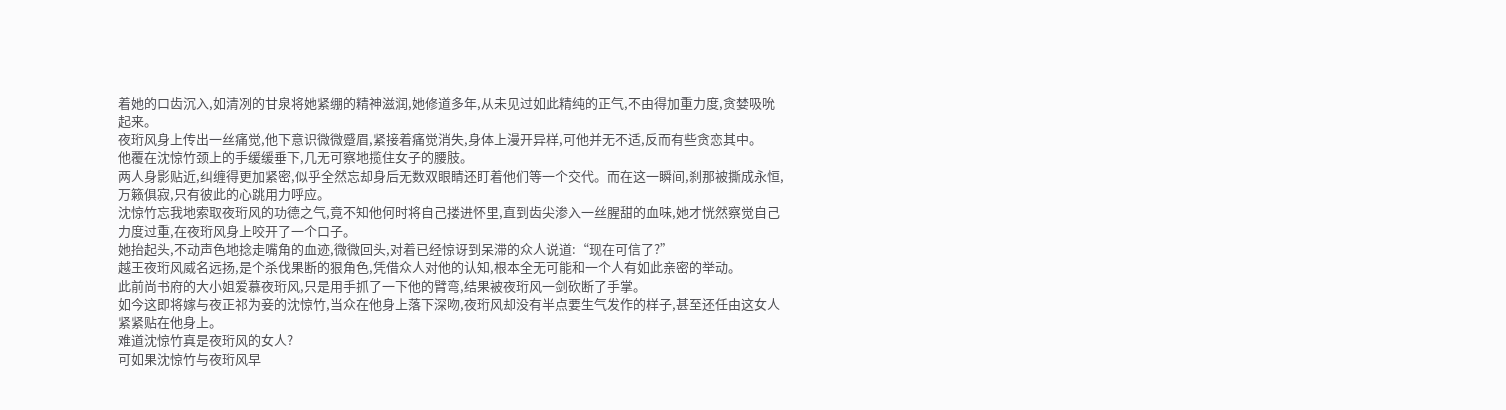着她的口齿沉入,如清冽的甘泉将她紧绷的精神滋润,她修道多年,从未见过如此精纯的正气,不由得加重力度,贪婪吸吮起来。
夜珩风身上传出一丝痛觉,他下意识微微蹙眉,紧接着痛觉消失,身体上漫开异样,可他并无不适,反而有些贪恋其中。
他覆在沈惊竹颈上的手缓缓垂下,几无可察地揽住女子的腰肢。
两人身影贴近,纠缠得更加紧密,似乎全然忘却身后无数双眼睛还盯着他们等一个交代。而在这一瞬间,刹那被撕成永恒,万籁俱寂,只有彼此的心跳用力呼应。
沈惊竹忘我地索取夜珩风的功德之气,竟不知他何时将自己搂进怀里,直到齿尖渗入一丝腥甜的血味,她才恍然察觉自己力度过重,在夜珩风身上咬开了一个口子。
她抬起头,不动声色地捻走嘴角的血迹,微微回头,对着已经惊讶到呆滞的众人说道:“现在可信了?”
越王夜珩风威名远扬,是个杀伐果断的狠角色,凭借众人对他的认知,根本全无可能和一个人有如此亲密的举动。
此前尚书府的大小姐爱慕夜珩风,只是用手抓了一下他的臂弯,结果被夜珩风一剑砍断了手掌。
如今这即将嫁与夜正祁为妾的沈惊竹,当众在他身上落下深吻,夜珩风却没有半点要生气发作的样子,甚至还任由这女人紧紧贴在他身上。
难道沈惊竹真是夜珩风的女人?
可如果沈惊竹与夜珩风早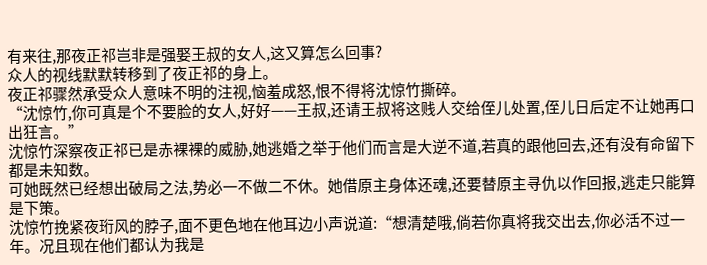有来往,那夜正祁岂非是强娶王叔的女人,这又算怎么回事?
众人的视线默默转移到了夜正祁的身上。
夜正祁骤然承受众人意味不明的注视,恼羞成怒,恨不得将沈惊竹撕碎。
“沈惊竹,你可真是个不要脸的女人,好好——王叔,还请王叔将这贱人交给侄儿处置,侄儿日后定不让她再口出狂言。”
沈惊竹深察夜正祁已是赤裸裸的威胁,她逃婚之举于他们而言是大逆不道,若真的跟他回去,还有没有命留下都是未知数。
可她既然已经想出破局之法,势必一不做二不休。她借原主身体还魂,还要替原主寻仇以作回报,逃走只能算是下策。
沈惊竹挽紧夜珩风的脖子,面不更色地在他耳边小声说道:“想清楚哦,倘若你真将我交出去,你必活不过一年。况且现在他们都认为我是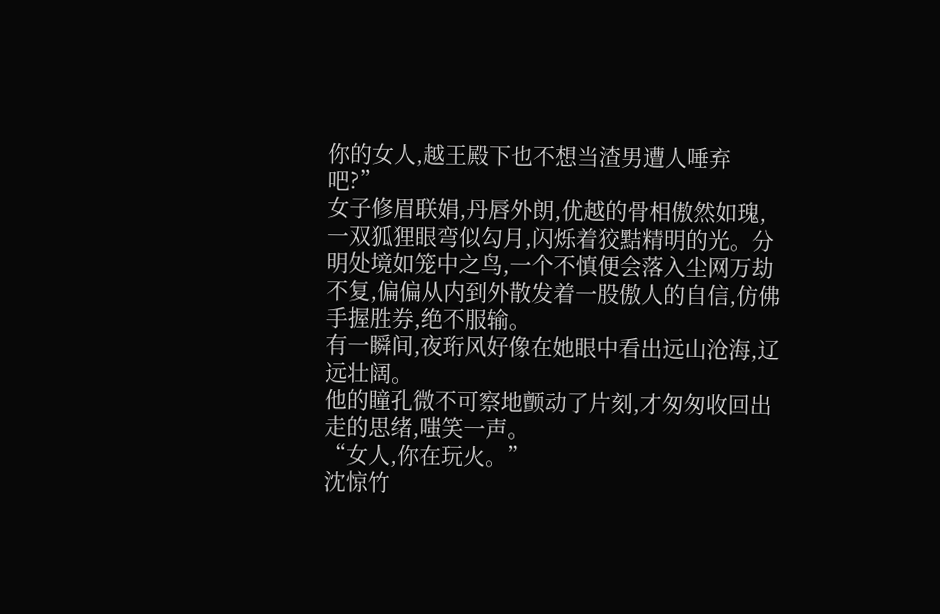你的女人,越王殿下也不想当渣男遭人唾弃吧?”
女子修眉联娟,丹唇外朗,优越的骨相傲然如瑰,一双狐狸眼弯似勾月,闪烁着狡黠精明的光。分明处境如笼中之鸟,一个不慎便会落入尘网万劫不复,偏偏从内到外散发着一股傲人的自信,仿佛手握胜券,绝不服输。
有一瞬间,夜珩风好像在她眼中看出远山沧海,辽远壮阔。
他的瞳孔微不可察地颤动了片刻,才匆匆收回出走的思绪,嗤笑一声。
“女人,你在玩火。”
沈惊竹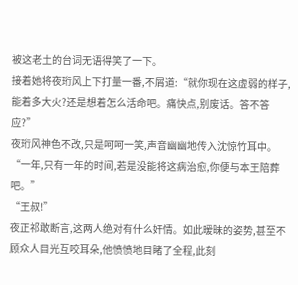被这老土的台词无语得笑了一下。
接着她将夜珩风上下打量一番,不屑道:“就你现在这虚弱的样子,能着多大火?还是想着怎么活命吧。痛快点,别废话。答不答应?”
夜珩风神色不改,只是呵呵一笑,声音幽幽地传入沈惊竹耳中。
“一年,只有一年的时间,若是没能将这病治愈,你便与本王陪葬吧。”
“王叔!”
夜正祁敢断言,这两人绝对有什么奸情。如此暧昧的姿势,甚至不顾众人目光互咬耳朵,他愤愤地目睹了全程,此刻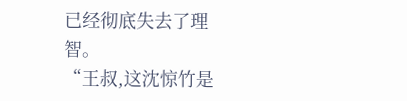已经彻底失去了理智。
“王叔,这沈惊竹是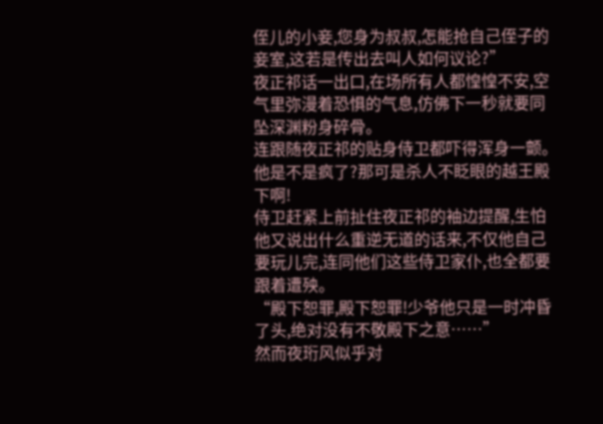侄儿的小妾,您身为叔叔,怎能抢自己侄子的妾室,这若是传出去叫人如何议论?”
夜正祁话一出口,在场所有人都惶惶不安,空气里弥漫着恐惧的气息,仿佛下一秒就要同坠深渊粉身碎骨。
连跟随夜正祁的贴身侍卫都吓得浑身一颤。
他是不是疯了?那可是杀人不眨眼的越王殿下啊!
侍卫赶紧上前扯住夜正祁的袖边提醒,生怕他又说出什么重逆无道的话来,不仅他自己要玩儿完,连同他们这些侍卫家仆,也全都要跟着遭殃。
“殿下恕罪,殿下恕罪!少爷他只是一时冲昏了头,绝对没有不敬殿下之意……”
然而夜珩风似乎对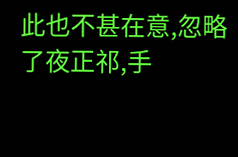此也不甚在意,忽略了夜正祁,手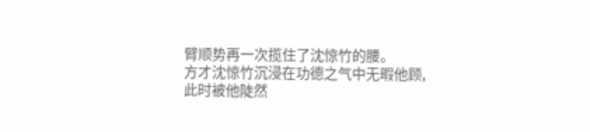臂顺势再一次揽住了沈惊竹的腰。
方才沈惊竹沉浸在功德之气中无暇他顾,此时被他陡然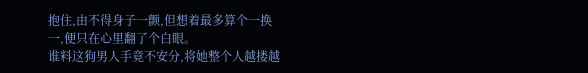抱住,由不得身子一颤,但想着最多算个一换一,便只在心里翻了个白眼。
谁料这狗男人手竟不安分,将她整个人越搂越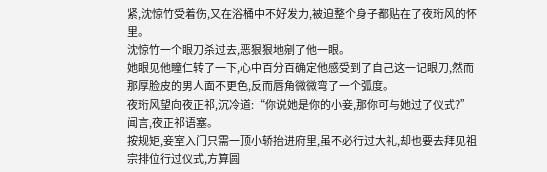紧,沈惊竹受着伤,又在浴桶中不好发力,被迫整个身子都贴在了夜珩风的怀里。
沈惊竹一个眼刀杀过去,恶狠狠地剜了他一眼。
她眼见他瞳仁转了一下,心中百分百确定他感受到了自己这一记眼刀,然而那厚脸皮的男人面不更色,反而唇角微微弯了一个弧度。
夜珩风望向夜正祁,沉冷道:“你说她是你的小妾,那你可与她过了仪式?”
闻言,夜正祁语塞。
按规矩,妾室入门只需一顶小轿抬进府里,虽不必行过大礼,却也要去拜见祖宗排位行过仪式,方算圆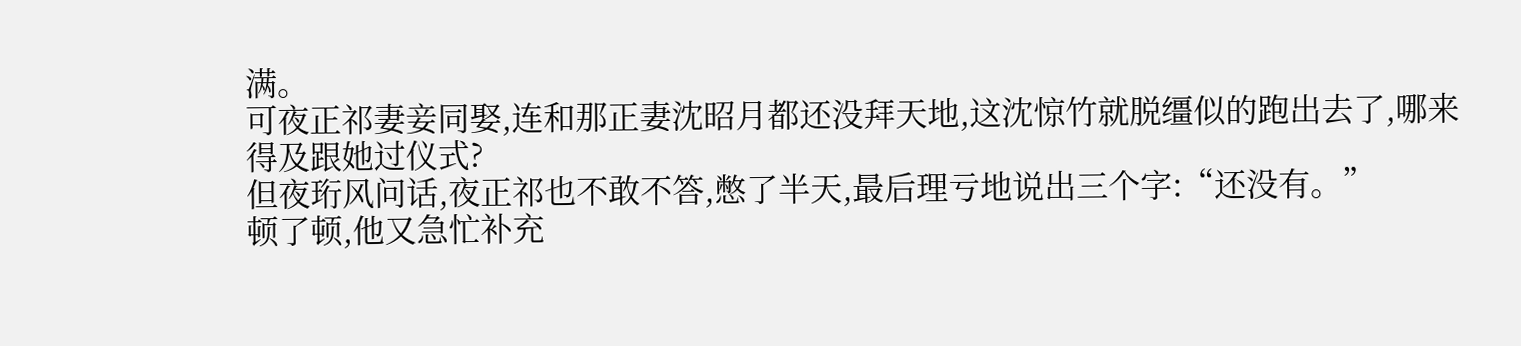满。
可夜正祁妻妾同娶,连和那正妻沈昭月都还没拜天地,这沈惊竹就脱缰似的跑出去了,哪来得及跟她过仪式?
但夜珩风问话,夜正祁也不敢不答,憋了半天,最后理亏地说出三个字:“还没有。”
顿了顿,他又急忙补充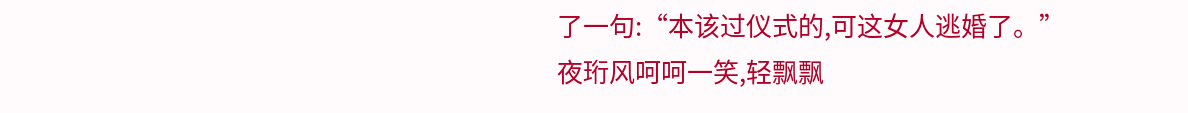了一句:“本该过仪式的,可这女人逃婚了。”
夜珩风呵呵一笑,轻飘飘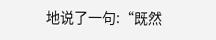地说了一句:“既然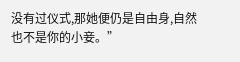没有过仪式,那她便仍是自由身,自然也不是你的小妾。”